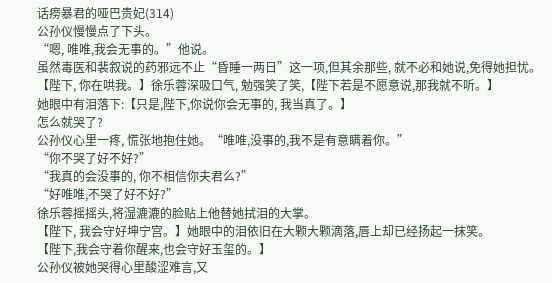话痨暴君的哑巴贵妃(314)
公孙仪慢慢点了下头。
“嗯, 唯唯,我会无事的。”他说。
虽然毒医和裴叙说的药邪远不止“昏睡一两日”这一项,但其余那些, 就不必和她说,免得她担忧。
【陛下, 你在哄我。】徐乐蓉深吸口气, 勉强笑了笑,【陛下若是不愿意说,那我就不听。】
她眼中有泪落下:【只是,陛下,你说你会无事的, 我当真了。】
怎么就哭了?
公孙仪心里一疼, 慌张地抱住她。“唯唯,没事的,我不是有意瞒着你。”
“你不哭了好不好?”
“我真的会没事的, 你不相信你夫君么?”
“好唯唯,不哭了好不好?”
徐乐蓉摇摇头,将湿漉漉的脸贴上他替她拭泪的大掌。
【陛下, 我会守好坤宁宫。】她眼中的泪依旧在大颗大颗滴落,唇上却已经扬起一抹笑。
【陛下,我会守着你醒来,也会守好玉玺的。】
公孙仪被她哭得心里酸涩难言,又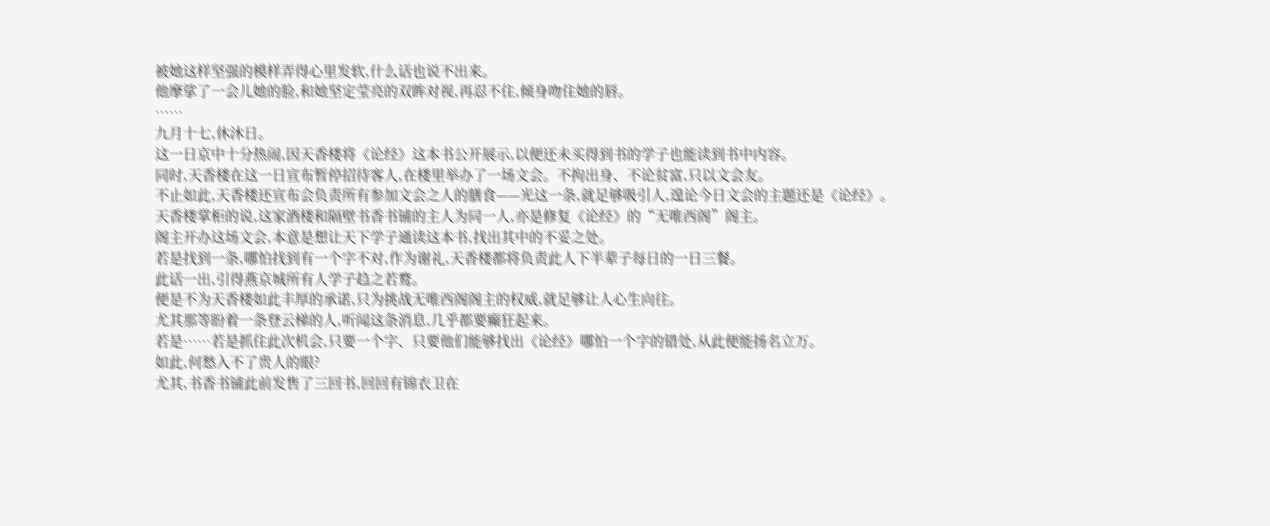被她这样坚强的模样弄得心里发软,什么话也说不出来。
他摩挲了一会儿她的脸,和她坚定莹亮的双眸对视,再忍不住,倾身吻住她的唇。
……
九月十七,休沐日。
这一日京中十分热闹,因天香楼将《论经》这本书公开展示,以便还未买得到书的学子也能读到书中内容。
同时,天香楼在这一日宣布暂停招待客人,在楼里举办了一场文会。不拘出身、不论贫富,只以文会友。
不止如此,天香楼还宣布会负责所有参加文会之人的膳食——光这一条,就足够吸引人,遑论今日文会的主题还是《论经》。
天香楼掌柜的说,这家酒楼和隔壁书香书铺的主人为同一人,亦是修复《论经》的“无唯西阁”阁主。
阁主开办这场文会,本意是想让天下学子通读这本书,找出其中的不妥之处。
若是找到一条,哪怕找到有一个字不对,作为谢礼,天香楼都将负责此人下半辈子每日的一日三餐。
此话一出,引得燕京城所有人学子趋之若鹜。
便是不为天香楼如此丰厚的承诺,只为挑战无唯西阁阁主的权威,就足够让人心生向往。
尤其那等盼着一条登云梯的人,听闻这条消息,几乎都要癫狂起来。
若是……若是抓住此次机会,只要一个字、只要他们能够找出《论经》哪怕一个字的错处,从此便能扬名立万。
如此,何愁入不了贵人的眼?
尤其,书香书铺此前发售了三回书,回回有锦衣卫在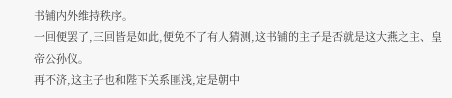书铺内外维持秩序。
一回便罢了,三回皆是如此,便免不了有人猜测,这书铺的主子是否就是这大燕之主、皇帝公孙仪。
再不济,这主子也和陛下关系匪浅,定是朝中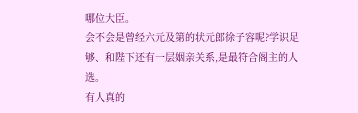哪位大臣。
会不会是曾经六元及第的状元郎徐子容呢?学识足够、和陛下还有一层姻亲关系,是最符合阁主的人选。
有人真的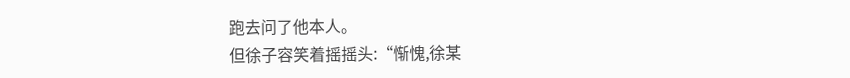跑去问了他本人。
但徐子容笑着摇摇头:“惭愧,徐某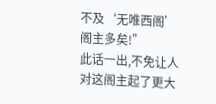不及‘无唯西阁’阁主多矣!”
此话一出,不免让人对这阁主起了更大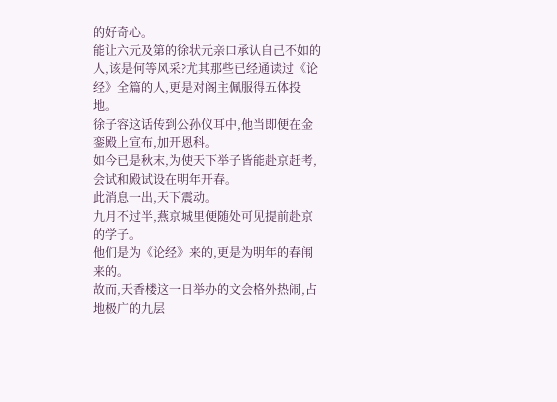的好奇心。
能让六元及第的徐状元亲口承认自己不如的人,该是何等风采?尤其那些已经通读过《论经》全篇的人,更是对阁主佩服得五体投地。
徐子容这话传到公孙仪耳中,他当即便在金銮殿上宣布,加开恩科。
如今已是秋末,为使天下举子皆能赴京赶考,会试和殿试设在明年开春。
此消息一出,天下震动。
九月不过半,燕京城里便随处可见提前赴京的学子。
他们是为《论经》来的,更是为明年的春闱来的。
故而,天香楼这一日举办的文会格外热闹,占地极广的九层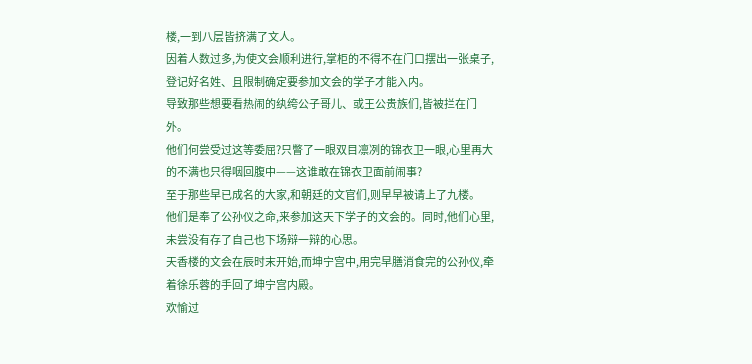楼,一到八层皆挤满了文人。
因着人数过多,为使文会顺利进行,掌柜的不得不在门口摆出一张桌子,登记好名姓、且限制确定要参加文会的学子才能入内。
导致那些想要看热闹的纨绔公子哥儿、或王公贵族们,皆被拦在门外。
他们何尝受过这等委屈?只瞥了一眼双目凛冽的锦衣卫一眼,心里再大的不满也只得咽回腹中——这谁敢在锦衣卫面前闹事?
至于那些早已成名的大家,和朝廷的文官们,则早早被请上了九楼。
他们是奉了公孙仪之命,来参加这天下学子的文会的。同时,他们心里,未尝没有存了自己也下场辩一辩的心思。
天香楼的文会在辰时末开始,而坤宁宫中,用完早膳消食完的公孙仪,牵着徐乐蓉的手回了坤宁宫内殿。
欢愉过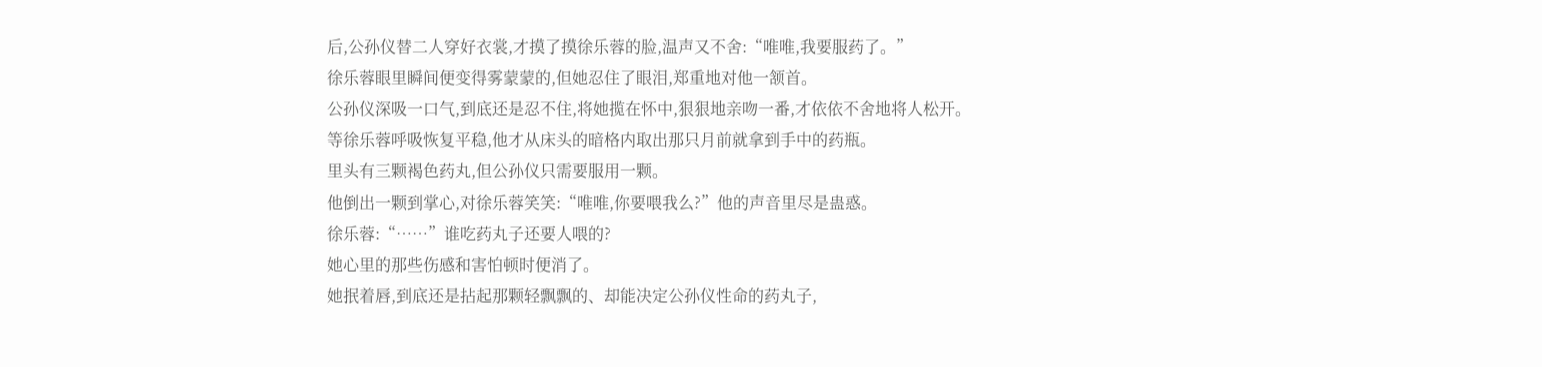后,公孙仪替二人穿好衣裳,才摸了摸徐乐蓉的脸,温声又不舍:“唯唯,我要服药了。”
徐乐蓉眼里瞬间便变得雾蒙蒙的,但她忍住了眼泪,郑重地对他一颔首。
公孙仪深吸一口气,到底还是忍不住,将她揽在怀中,狠狠地亲吻一番,才依依不舍地将人松开。
等徐乐蓉呼吸恢复平稳,他才从床头的暗格内取出那只月前就拿到手中的药瓶。
里头有三颗褐色药丸,但公孙仪只需要服用一颗。
他倒出一颗到掌心,对徐乐蓉笑笑:“唯唯,你要喂我么?”他的声音里尽是蛊惑。
徐乐蓉:“……”谁吃药丸子还要人喂的?
她心里的那些伤感和害怕顿时便消了。
她抿着唇,到底还是拈起那颗轻飘飘的、却能决定公孙仪性命的药丸子,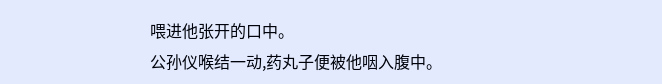喂进他张开的口中。
公孙仪喉结一动,药丸子便被他咽入腹中。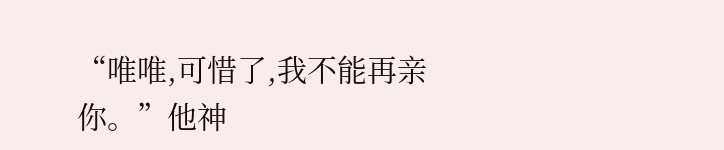“唯唯,可惜了,我不能再亲你。”他神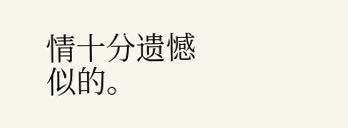情十分遗憾似的。